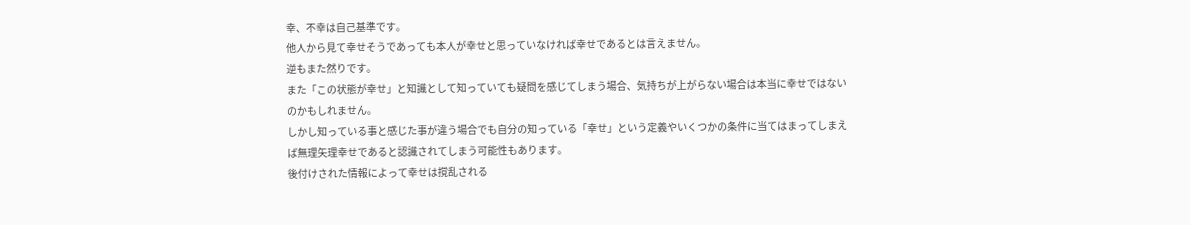幸、不幸は自己基準です。
他人から見て幸せそうであっても本人が幸せと思っていなければ幸せであるとは言えません。
逆もまた然りです。
また「この状態が幸せ」と知識として知っていても疑問を感じてしまう場合、気持ちが上がらない場合は本当に幸せではないのかもしれません。
しかし知っている事と感じた事が違う場合でも自分の知っている「幸せ」という定義やいくつかの条件に当てはまってしまえば無理矢理幸せであると認識されてしまう可能性もあります。
後付けされた情報によって幸せは撹乱される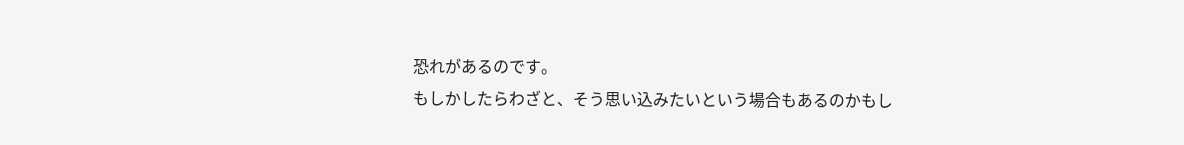恐れがあるのです。
もしかしたらわざと、そう思い込みたいという場合もあるのかもし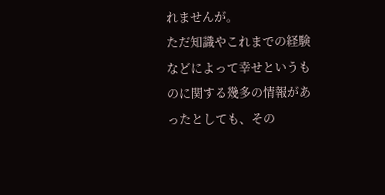れませんが。
ただ知識やこれまでの経験などによって幸せというものに関する幾多の情報があったとしても、その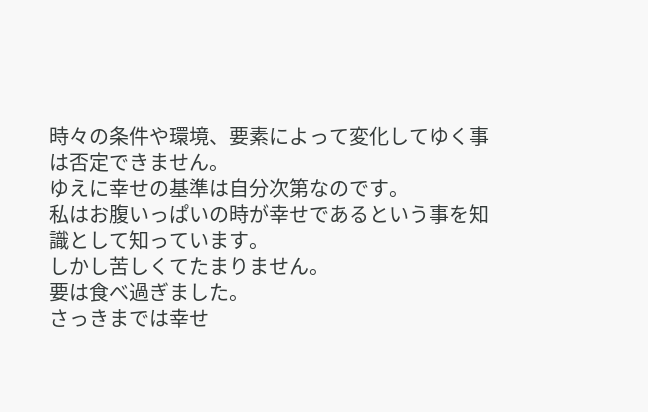時々の条件や環境、要素によって変化してゆく事は否定できません。
ゆえに幸せの基準は自分次第なのです。
私はお腹いっぱいの時が幸せであるという事を知識として知っています。
しかし苦しくてたまりません。
要は食べ過ぎました。
さっきまでは幸せ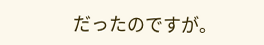だったのですが。